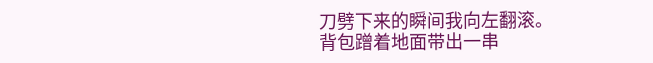刀劈下来的瞬间我向左翻滚。
背包蹭着地面带出一串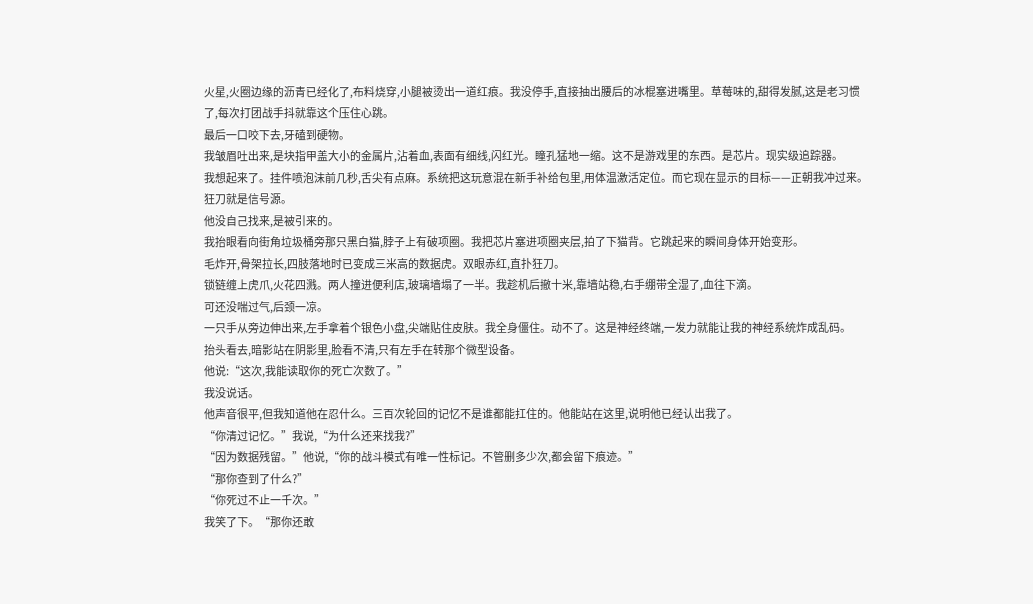火星,火圈边缘的沥青已经化了,布料烧穿,小腿被烫出一道红痕。我没停手,直接抽出腰后的冰棍塞进嘴里。草莓味的,甜得发腻,这是老习惯了,每次打团战手抖就靠这个压住心跳。
最后一口咬下去,牙磕到硬物。
我皱眉吐出来,是块指甲盖大小的金属片,沾着血,表面有细线,闪红光。瞳孔猛地一缩。这不是游戏里的东西。是芯片。现实级追踪器。
我想起来了。挂件喷泡沫前几秒,舌尖有点麻。系统把这玩意混在新手补给包里,用体温激活定位。而它现在显示的目标——正朝我冲过来。
狂刀就是信号源。
他没自己找来,是被引来的。
我抬眼看向街角垃圾桶旁那只黑白猫,脖子上有破项圈。我把芯片塞进项圈夹层,拍了下猫背。它跳起来的瞬间身体开始变形。
毛炸开,骨架拉长,四肢落地时已变成三米高的数据虎。双眼赤红,直扑狂刀。
锁链缠上虎爪,火花四溅。两人撞进便利店,玻璃墙塌了一半。我趁机后撤十米,靠墙站稳,右手绷带全湿了,血往下滴。
可还没喘过气,后颈一凉。
一只手从旁边伸出来,左手拿着个银色小盘,尖端贴住皮肤。我全身僵住。动不了。这是神经终端,一发力就能让我的神经系统炸成乱码。
抬头看去,暗影站在阴影里,脸看不清,只有左手在转那个微型设备。
他说:“这次,我能读取你的死亡次数了。”
我没说话。
他声音很平,但我知道他在忍什么。三百次轮回的记忆不是谁都能扛住的。他能站在这里,说明他已经认出我了。
“你清过记忆。”我说,“为什么还来找我?”
“因为数据残留。”他说,“你的战斗模式有唯一性标记。不管删多少次,都会留下痕迹。”
“那你查到了什么?”
“你死过不止一千次。”
我笑了下。“那你还敢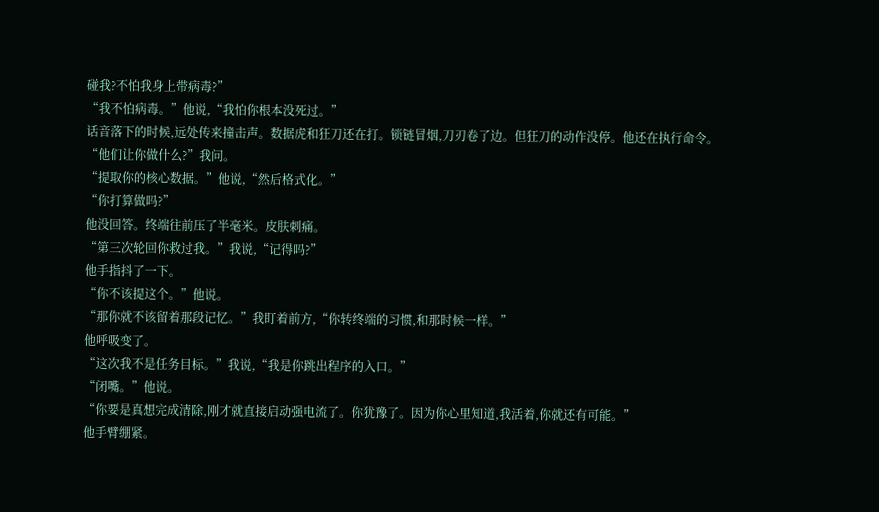碰我?不怕我身上带病毒?”
“我不怕病毒。”他说,“我怕你根本没死过。”
话音落下的时候,远处传来撞击声。数据虎和狂刀还在打。锁链冒烟,刀刃卷了边。但狂刀的动作没停。他还在执行命令。
“他们让你做什么?”我问。
“提取你的核心数据。”他说,“然后格式化。”
“你打算做吗?”
他没回答。终端往前压了半毫米。皮肤刺痛。
“第三次轮回你救过我。”我说,“记得吗?”
他手指抖了一下。
“你不该提这个。”他说。
“那你就不该留着那段记忆。”我盯着前方,“你转终端的习惯,和那时候一样。”
他呼吸变了。
“这次我不是任务目标。”我说,“我是你跳出程序的入口。”
“闭嘴。”他说。
“你要是真想完成清除,刚才就直接启动强电流了。你犹豫了。因为你心里知道,我活着,你就还有可能。”
他手臂绷紧。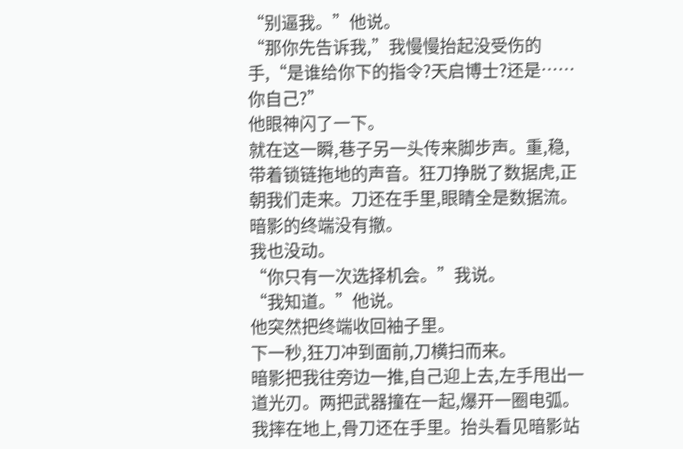“别逼我。”他说。
“那你先告诉我,”我慢慢抬起没受伤的手,“是谁给你下的指令?天启博士?还是……你自己?”
他眼神闪了一下。
就在这一瞬,巷子另一头传来脚步声。重,稳,带着锁链拖地的声音。狂刀挣脱了数据虎,正朝我们走来。刀还在手里,眼睛全是数据流。
暗影的终端没有撤。
我也没动。
“你只有一次选择机会。”我说。
“我知道。”他说。
他突然把终端收回袖子里。
下一秒,狂刀冲到面前,刀横扫而来。
暗影把我往旁边一推,自己迎上去,左手甩出一道光刃。两把武器撞在一起,爆开一圈电弧。
我摔在地上,骨刀还在手里。抬头看见暗影站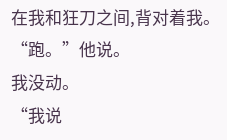在我和狂刀之间,背对着我。
“跑。”他说。
我没动。
“我说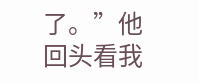了。”他回头看我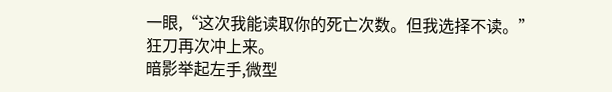一眼,“这次我能读取你的死亡次数。但我选择不读。”
狂刀再次冲上来。
暗影举起左手,微型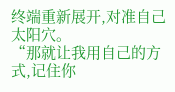终端重新展开,对准自己太阳穴。
“那就让我用自己的方式,记住你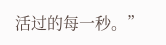活过的每一秒。”